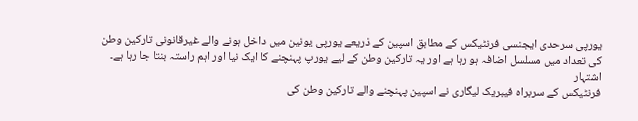یورپی سرحدی ایجنسی فرنٹیکس کے مطابق اسپین کے ذریعے یورپی یونین میں داخل ہونے والے غیرقانونی تارکین وطن کی تعداد میں مسلسل اضافہ ہو رہا ہے اور یہ تارکین وطن کے لیے یورپ پہنچنے کا ایک نیا اور اہم راستہ بنتا جا رہا ہے۔
اشتہار
فرنٹیکس کے سربراہ فیبریک لیگاری نے اسپین پہنچنے والے تارکین وطن کی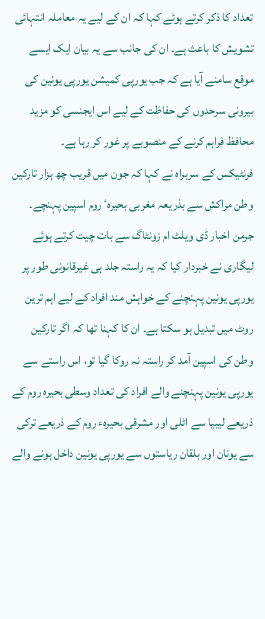تعداد کا ذکر کرتے ہوئے کہا کہ ان کے لیے یہ معاملہ انتہائی تشویش کا باعث ہے۔ ان کی جانب سے یہ بیان ایک ایسے موقع سامنے آیا ہے کہ جب یورپی کمیشن یورپی یونین کی بیرونی سرحدوں کی حفاظت کے لیے اس ایجنسی کو مزید محافظ فراہم کرنے کے منصوبے پر غور کر رہا ہے۔
فرنٹیکس کے سربراہ نے کہا کہ جون میں قریب چھ ہزار تارکین وطن مراکش سے بذریعہ مغربی بحیرہٴ روم اسپین پہنچے۔
جرمن اخبار ڈی ویلٹ ام زونٹاگ سے بات چیت کرتے ہوئے لیگاری نے خبردار کیا کہ یہ راستہ جلد ہی غیرقانونی طور پر یورپی یونین پہنچنے کے خواہش مند افراد کے لیے اہم ترین روٹ میں تبدیل ہو سکتا ہے۔ ان کا کہنا تھا کہ اگر تارکین وطن کی اسپین آمد کر راستہ نہ روکا گیا تو، اس راستے سے یورپی یونین پہنچنے والے افراد کی تعداد وسطی بحیرہ روم کے ذریعے لیبیا سے اٹلی اور مشرقی بحیرہء روم کے ذریعے ترکی سے یونان اور بلقان ریاستوں سے یورپی یونین داخل ہونے والے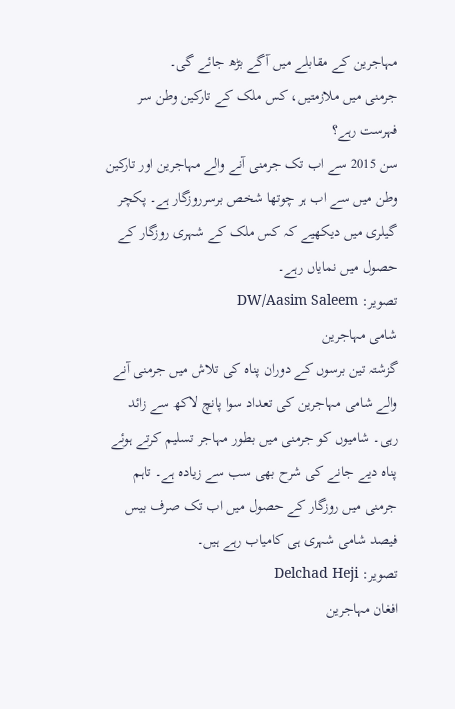مہاجرین کے مقابلے میں آگے بڑھ جائے گی۔
جرمنی میں ملازمتیں، کس ملک کے تارکین وطن سر فہرست رہے؟
سن 2015 سے اب تک جرمنی آنے والے مہاجرین اور تارکین وطن میں سے اب ہر چوتھا شخص برسرروزگار ہے۔ پکچر گیلری میں دیکھیے کہ کس ملک کے شہری روزگار کے حصول میں نمایاں رہے۔
تصویر: DW/Aasim Saleem
شامی مہاجرین
گزشتہ تین برسوں کے دوران پناہ کی تلاش میں جرمنی آنے والے شامی مہاجرین کی تعداد سوا پانچ لاکھ سے زائد رہی۔ شامیوں کو جرمنی میں بطور مہاجر تسلیم کرتے ہوئے پناہ دیے جانے کی شرح بھی سب سے زیادہ ہے۔ تاہم جرمنی میں روزگار کے حصول میں اب تک صرف بیس فیصد شامی شہری ہی کامیاب رہے ہیں۔
تصویر: Delchad Heji
افغان مہاجرین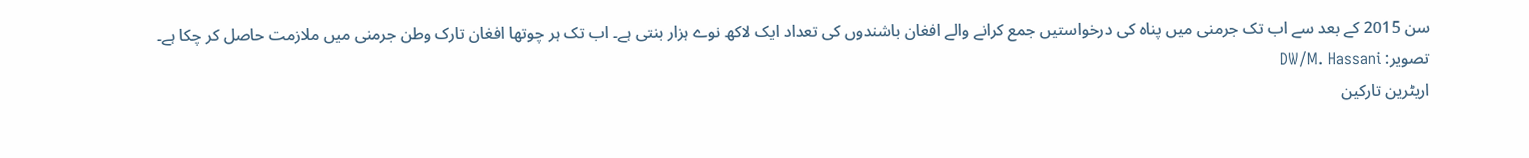سن 2015 کے بعد سے اب تک جرمنی میں پناہ کی درخواستیں جمع کرانے والے افغان باشندوں کی تعداد ایک لاکھ نوے ہزار بنتی ہے۔ اب تک ہر چوتھا افغان تارک وطن جرمنی میں ملازمت حاصل کر چکا ہے۔
تصویر: DW/M. Hassani
اریٹرین تارکین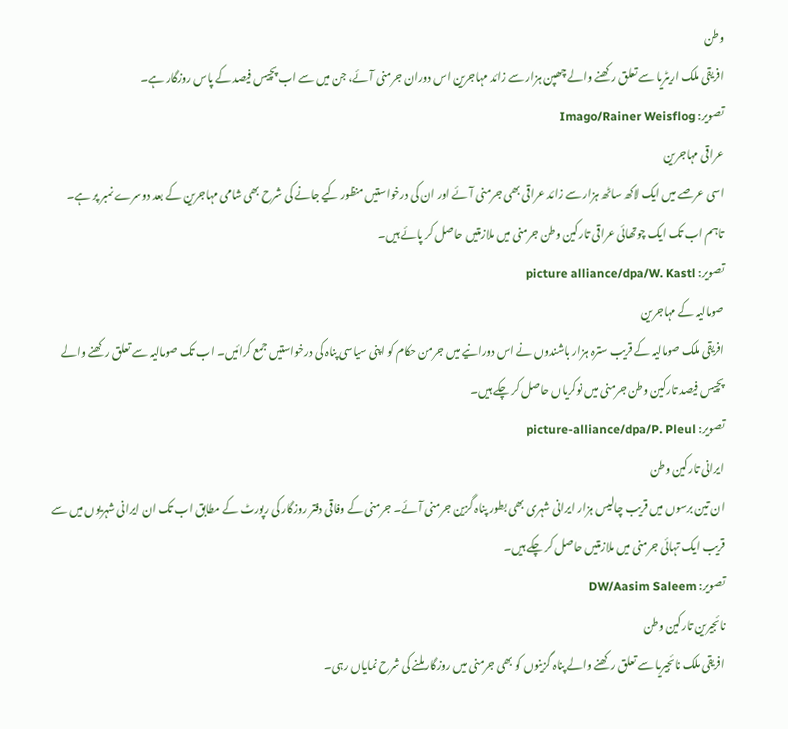وطن
افریقی ملک اریٹریا سے تعلق رکھنے والے چھپن ہزار سے زائد مہاجرین اس دوران جرمنی آئے، جن میں سے اب پچیس فیصد کے پاس روزگار ہے۔
تصویر: Imago/Rainer Weisflog
عراقی مہاجرین
اسی عرصے میں ایک لاکھ ساٹھ ہزار سے زائد عراقی بھی جرمنی آئے اور ان کی درخواستیں منظور کیے جانے کی شرح بھی شامی مہاجرین کے بعد دوسرے نمبر پر ہے۔ تاہم اب تک ایک چوتھائی عراقی تارکین وطن جرمنی میں ملازمتیں حاصل کر پائے ہیں۔
تصویر: picture alliance/dpa/W. Kastl
صومالیہ کے مہاجرین
افریقی ملک صومالیہ کے قریب سترہ ہزار باشندوں نے اس دورانیے میں جرمن حکام کو اپنی سیاسی پناہ کی درخواستیں جمع کرائیں۔ اب تک صومالیہ سے تعلق رکھنے والے پچیس فیصد تارکین وطن جرمنی میں نوکریاں حاصل کر چکے ہیں۔
تصویر: picture-alliance/dpa/P. Pleul
ایرانی تارکین وطن
ان تین برسوں میں قریب چالیس ہزار ایرانی شہری بھی بطور پناہ گزین جرمنی آئے۔ جرمنی کے وفاقی دفتر روزگار کی رپورٹ کے مطابق اب تک ان ایرانی شہریوں میں سے قریب ایک تہائی جرمنی میں ملازمتیں حاصل کر چکے ہیں۔
تصویر: DW/Aasim Saleem
نائجیرین تارکین وطن
افریقی ملک نائجیریا سے تعلق رکھنے والے پناہ گزینوں کو بھی جرمنی میں روزگار ملنے کی شرح نمایاں رہی۔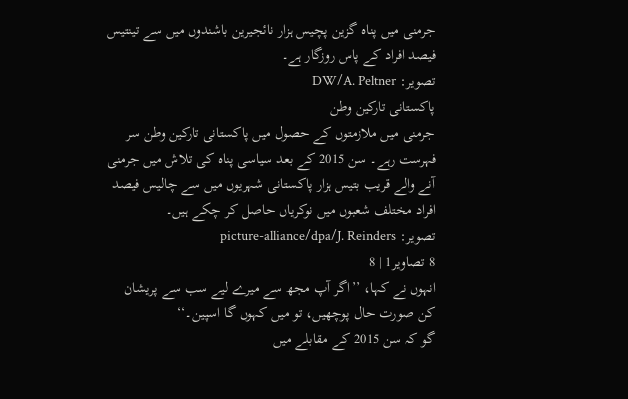جرمنی میں پناہ گزین پچیس ہزار نائجیرین باشندوں میں سے تینتیس فیصد افراد کے پاس روزگار ہے۔
تصویر: DW/A. Peltner
پاکستانی تارکین وطن
جرمنی میں ملازمتوں کے حصول میں پاکستانی تارکین وطن سر فہرست رہے۔ سن 2015 کے بعد سیاسی پناہ کی تلاش میں جرمنی آنے والے قریب بتیس ہزار پاکستانی شہریوں میں سے چالیس فیصد افراد مختلف شعبوں میں نوکریاں حاصل کر چکے ہیں۔
تصویر: picture-alliance/dpa/J. Reinders
8 تصاویر1 | 8
انہوں نے کہا، ’’اگر آپ مجھ سے میرے لیے سب سے پریشان کن صورت حال پوچھیں، تو میں کہوں گا اسپین۔‘‘
گو کہ سن 2015 کے مقابلے میں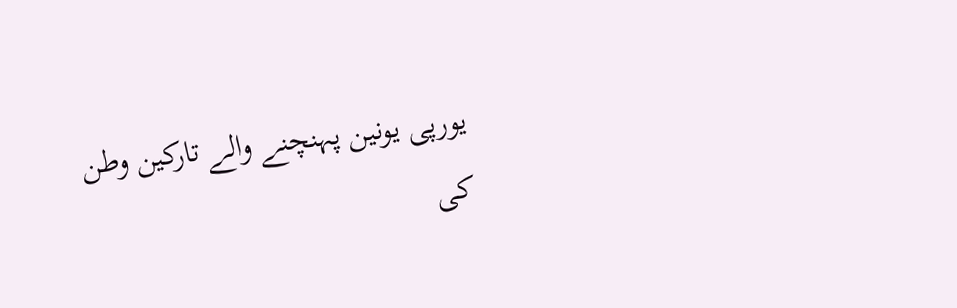یورپی یونین پہنچنے والے تارکین وطن کی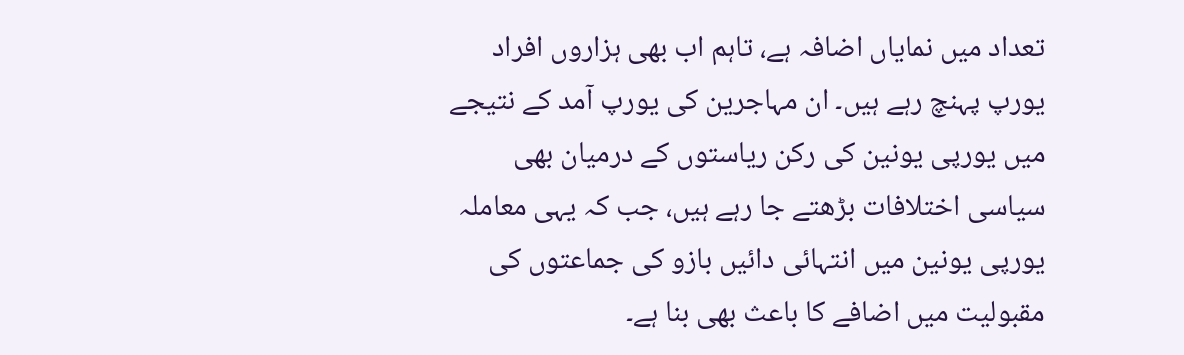تعداد میں نمایاں اضافہ ہے، تاہم اب بھی ہزاروں افراد یورپ پہنچ رہے ہیں۔ ان مہاجرین کی یورپ آمد کے نتیجے میں یورپی یونین کی رکن ریاستوں کے درمیان بھی سیاسی اختلافات بڑھتے جا رہے ہیں، جب کہ یہی معاملہ یورپی یونین میں انتہائی دائیں بازو کی جماعتوں کی مقبولیت میں اضافے کا باعث بھی بنا ہے۔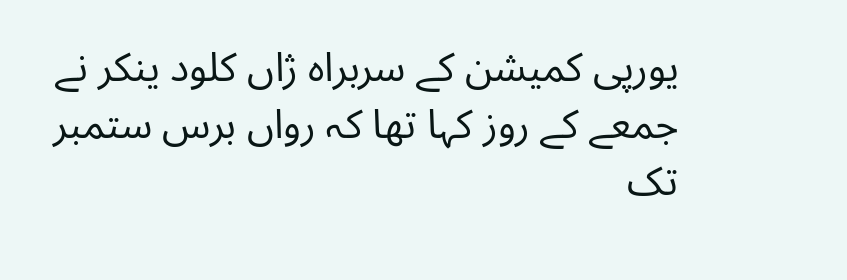یورپی کمیشن کے سربراہ ژاں کلود ینکر نے جمعے کے روز کہا تھا کہ رواں برس ستمبر تک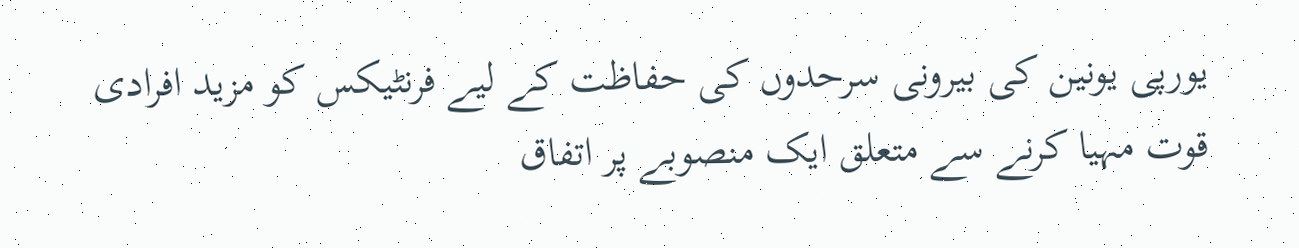یورپی یونین کی بیرونی سرحدوں کی حفاظت کے لیے فرنٹیکس کو مزید افرادی قوت مہیا کرنے سے متعلق ایک منصوبے پر اتفاق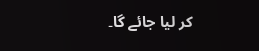کر لیا جائے گا۔